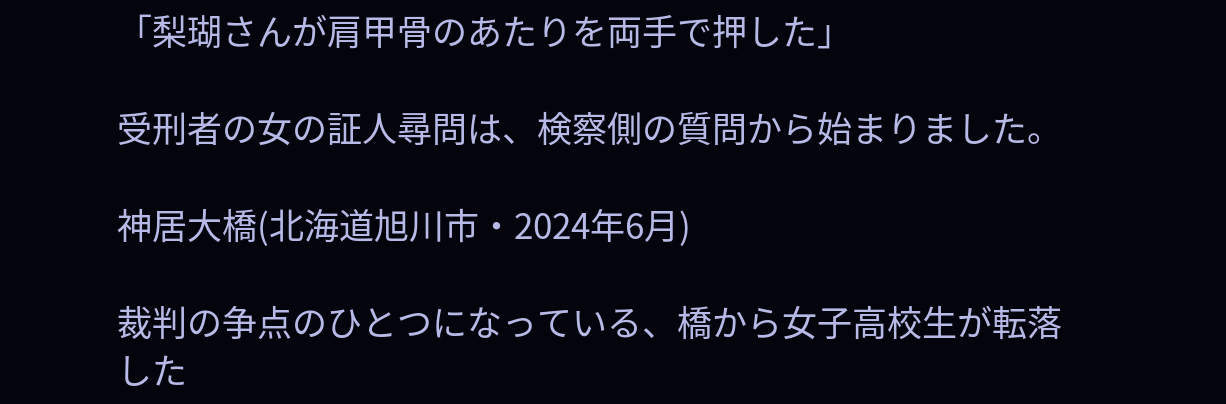「梨瑚さんが肩甲骨のあたりを両手で押した」

受刑者の女の証人尋問は、検察側の質問から始まりました。

神居大橋(北海道旭川市・2024年6月)

裁判の争点のひとつになっている、橋から女子高校生が転落した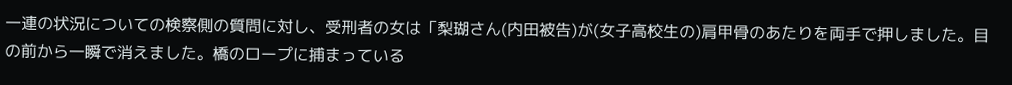一連の状況についての検察側の質問に対し、受刑者の女は「梨瑚さん(内田被告)が(女子高校生の)肩甲骨のあたりを両手で押しました。目の前から一瞬で消えました。橋のロープに捕まっている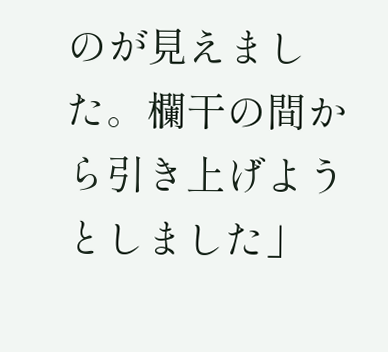のが見えました。欄干の間から引き上げようとしました」